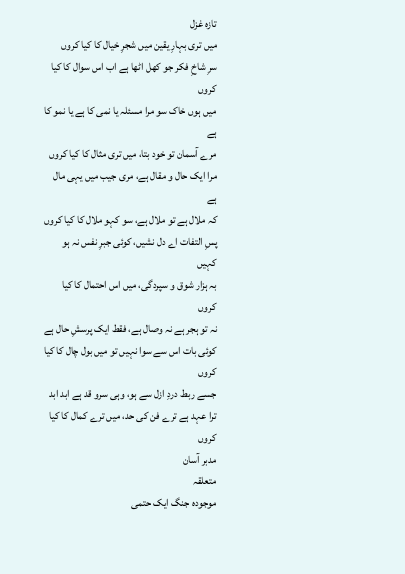تازہ غزل
میں تری بہارِ یقین میں شجرِ خیال کا کیا کروں
سرِ شاخِ فکر جو کھل اٹھا ہے اب اس سوال کا کیا کروں
میں ہوں خاک سو مرا مسئلہ یا نمی کا ہے یا نمو کا ہے
مرے آسمان تو خود بتا، میں تری مثال کا کیا کروں
مرا ایک حال و مقال ہے، مری جیب میں یہی مال ہے
کہ ملال ہے تو ملال ہے، سو کہو ملال کا کیا کروں
پسِ التفات اے دل نشیں، کوئی جبرِ نفس نہ ہو کہیں
بہ ہزار شوق و سپردگی، میں اس احتمال کا کیا کروں
نہ تو ہجر ہے نہ وصال ہے، فقط ایک پرسشِ حال ہے
کوئی بات اس سے سوا نہیں تو میں بول چال کا کیا کروں
جسے ربط دردِ ازل سے ہو، وہی سرو قد ہے ابد ابد
ترا عہد ہے ترے فن کی حد، میں ترے کمال کا کیا کروں
مدبر آسان
متعلقہ
موجودہ جنگ ایک حتمی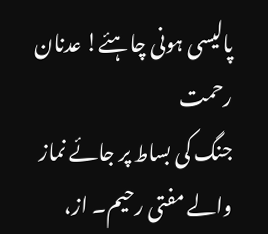پالیسی ہونی چاہئے! عدنان رحمت
جنگ کی بساط پر جائے نماز والے مفتی رحیم۔ از،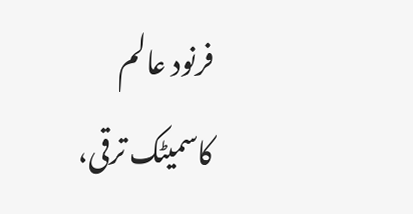فرنود عالم
کاسمیٹک ترقی،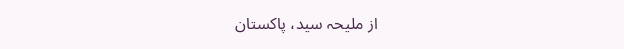از ملیحہ سید، پاکستان